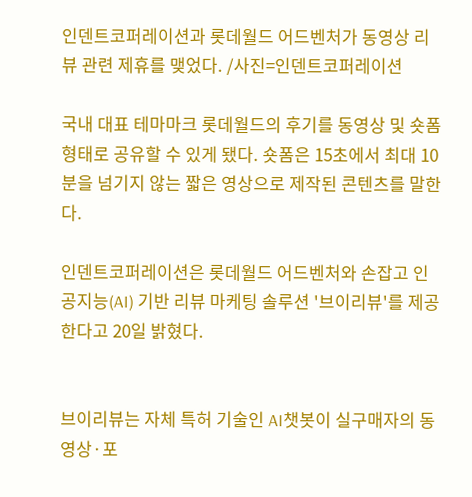인덴트코퍼레이션과 롯데월드 어드벤처가 동영상 리뷰 관련 제휴를 맺었다. /사진=인덴트코퍼레이션

국내 대표 테마마크 롯데월드의 후기를 동영상 및 숏폼 형태로 공유할 수 있게 됐다. 숏폼은 15초에서 최대 10분을 넘기지 않는 짧은 영상으로 제작된 콘텐츠를 말한다.

인덴트코퍼레이션은 롯데월드 어드벤처와 손잡고 인공지능(AI) 기반 리뷰 마케팅 솔루션 '브이리뷰'를 제공한다고 20일 밝혔다.


브이리뷰는 자체 특허 기술인 AI챗봇이 실구매자의 동영상·포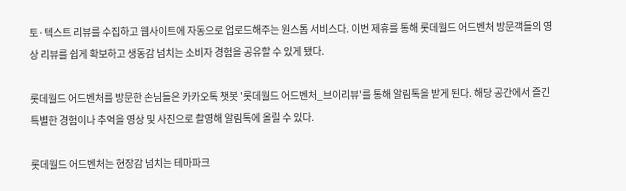토·텍스트 리뷰를 수집하고 웹사이트에 자동으로 업로드해주는 원스톱 서비스다. 이번 제휴를 통해 롯데월드 어드벤처 방문객들의 영상 리뷰를 쉽게 확보하고 생동감 넘치는 소비자 경험을 공유할 수 있게 됐다.

롯데월드 어드벤처를 방문한 손님들은 카카오톡 챗봇 '롯데월드 어드벤처_브이리뷰'를 통해 알림톡을 받게 된다. 해당 공간에서 즐긴 특별한 경험이나 추억을 영상 및 사진으로 촬영해 알림톡에 올릴 수 있다.

롯데월드 어드벤처는 현장감 넘치는 테마파크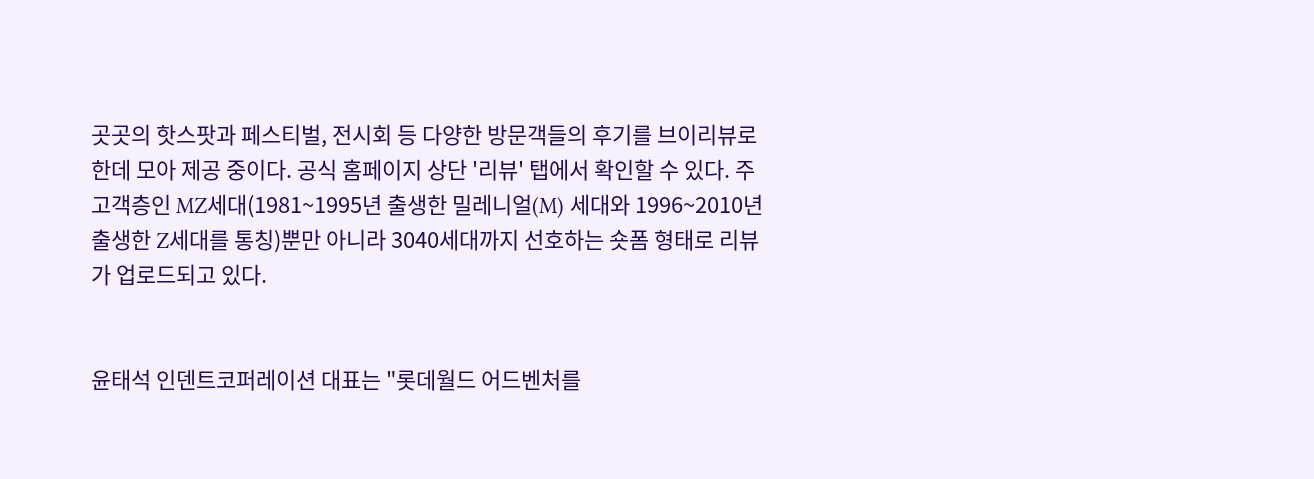곳곳의 핫스팟과 페스티벌, 전시회 등 다양한 방문객들의 후기를 브이리뷰로 한데 모아 제공 중이다. 공식 홈페이지 상단 '리뷰' 탭에서 확인할 수 있다. 주 고객층인 MZ세대(1981~1995년 출생한 밀레니얼(M) 세대와 1996~2010년 출생한 Z세대를 통칭)뿐만 아니라 3040세대까지 선호하는 숏폼 형태로 리뷰가 업로드되고 있다.


윤태석 인덴트코퍼레이션 대표는 "롯데월드 어드벤처를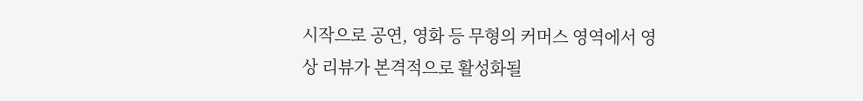시작으로 공연, 영화 등 무형의 커머스 영역에서 영상 리뷰가 본격적으로 활성화될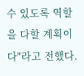수 있도록 역할을 다할 계획이다"라고 전했다.